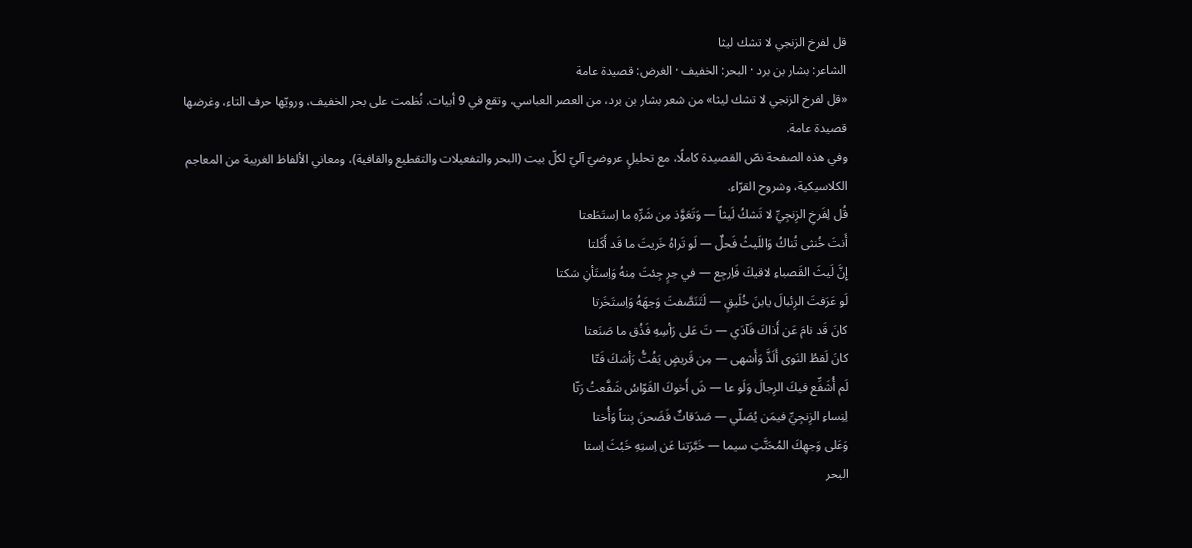قل لفرخ الزنجي لا تشك ليثا
الشاعر: بشار بن برد · البحر: الخفيف · الغرض: قصيدة عامة
«قل لفرخ الزنجي لا تشك ليثا» من شعر بشار بن برد، من العصر العباسي، وتقع في 9 أبيات. نُظمت على بحر الخفيف، ورويّها حرف التاء، وغرضها قصيدة عامة.
وفي هذه الصفحة نصّ القصيدة كاملًا، مع تحليلٍ عروضيّ آليّ لكلّ بيت (البحر والتفعيلات والتقطيع والقافية)، ومعاني الألفاظ الغريبة من المعاجم الكلاسيكية، وشروح القرّاء.
قُل لِفَرخِ الزِنجِيِّ لا تَشكُ لَيثاً — وَتَعَوَّذ مِن شَرِّهِ ما اِستَطَعتا
أَنتَ خُنثى تُناكُ وَاللَيثُ فَحلٌ — لَو تَراهُ خَريتَ ما قَد أَكَلتا
إِنَّ لَيثَ القَصباءِ لاقيكَ فَاِرجِع — في حِرٍ جِئتَ مِنهُ وَاِستَأنِ سَكتا
لَو عَرَفتَ الرِئبالَ يابنَ خُلَيقٍ — لَتَنَصَّفتَ وَجهَهُ وَاِستَخَرتا
كانَ قَد نامَ عَن أَذاكَ فَآدَي — تَ عَلى رَأسِهِ فَذُق ما صَنَعتا
كانَ لَقطُ النَوى أَلَذَّ وَأَشهى — مِن قَريضٍ يَفُتُّ رَأسَكَ فَتّا
لَم أُشَفِّع فيكَ الرِجالَ وَلَو عا — شَ أَخوكَ القَوّاسُ شَفَّعتُ رَتّا
لِنِساءِ الزِنجِيِّ فيمَن يُصَلّي — صَدَقاتٌ فَضَحنَ بِنتاً وَأُختا
وَعَلى وَجهِكَ المُحَتَّتِ سيما — خَبَّرَتنا عَن اِستِهِ خَبُثَ اِستا
البحر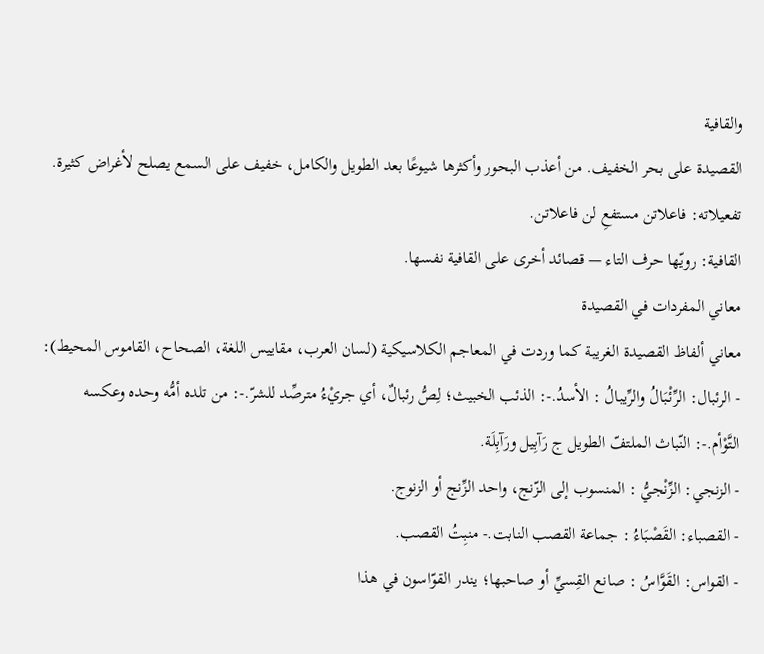والقافية
القصيدة على بحر الخفيف. من أعذب البحور وأكثرها شيوعًا بعد الطويل والكامل، خفيف على السمع يصلح لأغراض كثيرة.
تفعيلاته: فاعلاتن مستفعِ لن فاعلاتن.
القافية: رويّها حرف التاء — قصائد أخرى على القافية نفسها.
معاني المفردات في القصيدة
معاني ألفاظ القصيدة الغريبة كما وردت في المعاجم الكلاسيكية (لسان العرب، مقاييس اللغة، الصحاح، القاموس المحيط):
- الرئبال: الرِّئْبَالُ والرِّيبالُ : الأسدُ.-: الذئب الخبيث؛ لِصُّ رئبالٌ، أي جريْءُ مترصِّد للشرّ.-: من تلده أمُّه وحده وعكسه التَّوْأم.-: النّباث الملتفّ الطويل ج رَآبِيل ورَآبِلَة.
- الزنجي: الزِّنْجيُّ : المنسوب إلى الزّنج، واحد الزِّنج أو الزنوج.
- القصباء: القَصْبَاءُ : جماعة القصب النابت.- منبِتُ القصب.
- القواس: القَوَّاسُ : صانع القِسيِّ أو صاحبها؛ يندر القوّاسون في هذا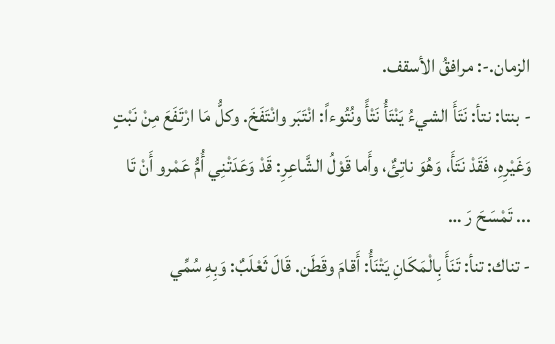الزمان.-: مرافقُ الأسقف.
- بنتا: نتأ: نَتَأَ الشيءُ يَنْتَأُ نَتْأً ونُتُوءاً: انْتَبَر وانْتَفَخَ. وكلُّ مَا ارْتَفَعَ مِنْ نَبْتٍ وَغَيْرِهِ، فَقَدْ نَتَأَ، وَهُوَ ناتِئٌ، وأَما قَوْلُ الشَّاعِرِ: قَدْ وَعَدَتْنِي أُمُّ عَمْرو أَنْ تَا ... تَمْسَحَ رَ …
- تناك: تنأ: تَنَأَ بِالْمَكَانِ يَتْنَأُ: أَقامَ وقَطَن. قَالَ ثَعْلَبٌ: وَبِهِ سُمِّي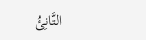التَّانِئُ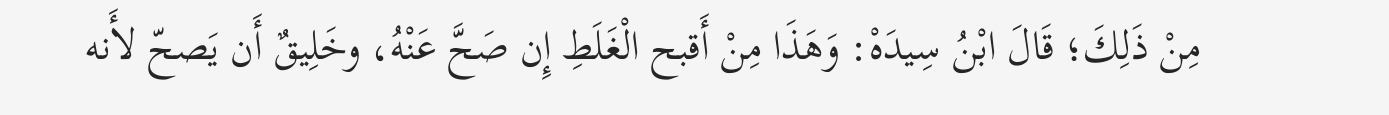مِنْ ذَلِكَ؛ قَالَ ابْنُ سِيدَهْ: وَهَذَا مِنْ أَقبح الْغَلَطِ إِن صَحَّ عَنْهُ، وخَلِيقٌ أَن يَصحّ لأَنه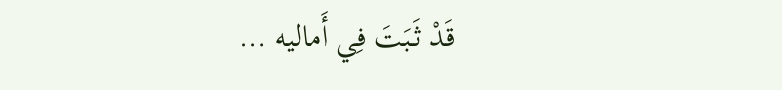قَدْ ثَبَتَ فِي أَماليه …